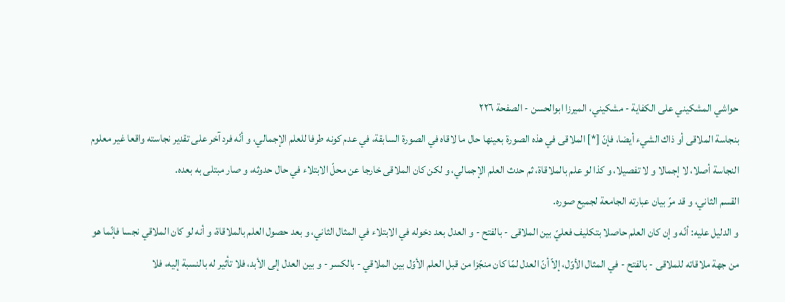حواشي المشكيني علی الكفاية - مشکیني، الميرزا ابوالحسن - الصفحة ٢٢٦
بنجاسة الملاقى أو ذاك الشيء أيضا، فإنّ [*] الملاقى في هذه الصورة بعينها حال ما لاقاه في الصورة السابقة، في عدم كونه طرفا للعلم الإجمالي، و أنّه فرد آخر على تقدير نجاسته واقعا غير معلوم النجاسة أصلا، لا إجمالا و لا تفصيلا، و كذا لو علم بالملاقاة، ثم حدث العلم الإجمالي، و لكن كان الملاقى خارجا عن محلّ الابتلاء في حال حدوثه، و صار مبتلى به بعده.
القسم الثاني، و قد مرّ بيان عبارته الجامعة لجميع صوره.
و الدليل عليه: أنّه و إن كان العلم حاصلا بتكليف فعليّ بين الملاقى - بالفتح - و العدل بعد دخوله في الابتلاء في المثال الثاني، و بعد حصول العلم بالملاقاة، و أنه لو كان الملاقي نجسا فإنّما هو من جهة ملاقاته للملاقى - بالفتح - في المثال الأوّل، إلاّ أنّ العدل لمّا كان منجّزا من قبل العلم الأوّل بين الملاقي - بالكسر - و بين العدل إلى الأبد، فلا تأثير له بالنسبة إليه، فلا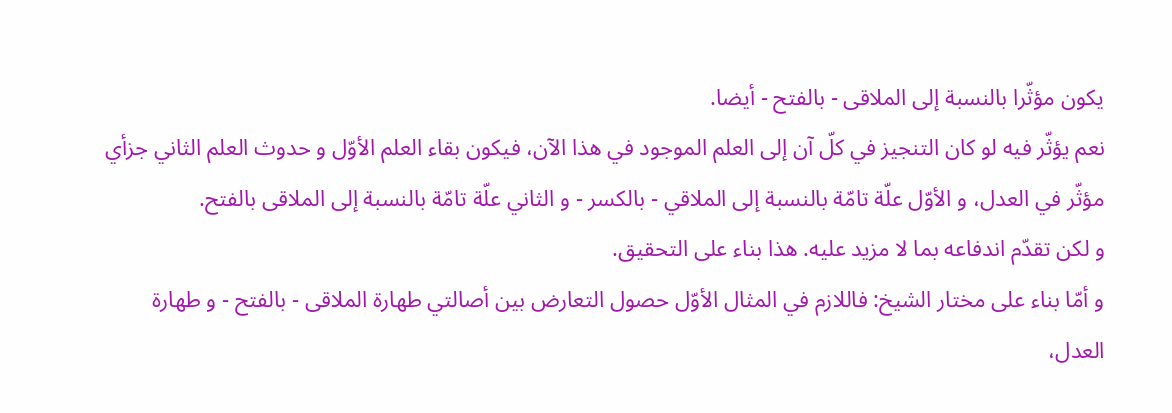يكون مؤثّرا بالنسبة إلى الملاقى - بالفتح - أيضا.
نعم يؤثّر فيه لو كان التنجيز في كلّ آن إلى العلم الموجود في هذا الآن، فيكون بقاء العلم الأوّل و حدوث العلم الثاني جزأي مؤثّر في العدل، و الأوّل علّة تامّة بالنسبة إلى الملاقي - بالكسر - و الثاني علّة تامّة بالنسبة إلى الملاقى بالفتح.
و لكن تقدّم اندفاعه بما لا مزيد عليه. هذا بناء على التحقيق.
و أمّا بناء على مختار الشيخ: فاللازم في المثال الأوّل حصول التعارض بين أصالتي طهارة الملاقى - بالفتح - و طهارة العدل،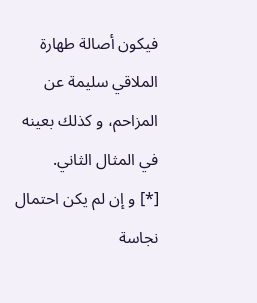فيكون أصالة طهارة الملاقي سليمة عن المزاحم، و كذلك بعينه في المثال الثاني.
[*] و إن لم يكن احتمال نجاسة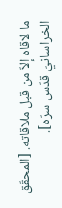ما لاقاه إلاّ من قبل ملاقاته. [المحقّق الخراسانيّ قدّس سرّه].